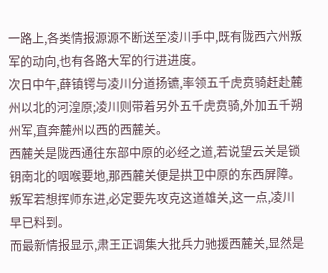一路上,各类情报源源不断送至凌川手中,既有陇西六州叛军的动向,也有各路大军的行进进度。
次日中午,薛镇锷与凌川分道扬镳,率领五千虎贲骑赶赴麓州以北的河湟原;凌川则带着另外五千虎贲骑,外加五千朔州军,直奔麓州以西的西麓关。
西麓关是陇西通往东部中原的必经之道,若说望云关是锁钥南北的咽喉要地,那西麓关便是拱卫中原的东西屏障。
叛军若想挥师东进,必定要先攻克这道雄关,这一点,凌川早已料到。
而最新情报显示,肃王正调集大批兵力驰援西麓关,显然是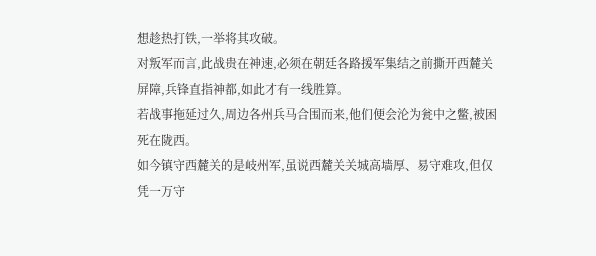想趁热打铁,一举将其攻破。
对叛军而言,此战贵在神速,必须在朝廷各路援军集结之前撕开西麓关屏障,兵锋直指神都,如此才有一线胜算。
若战事拖延过久,周边各州兵马合围而来,他们便会沦为瓮中之鳖,被困死在陇西。
如今镇守西麓关的是岐州军,虽说西麓关关城高墙厚、易守难攻,但仅凭一万守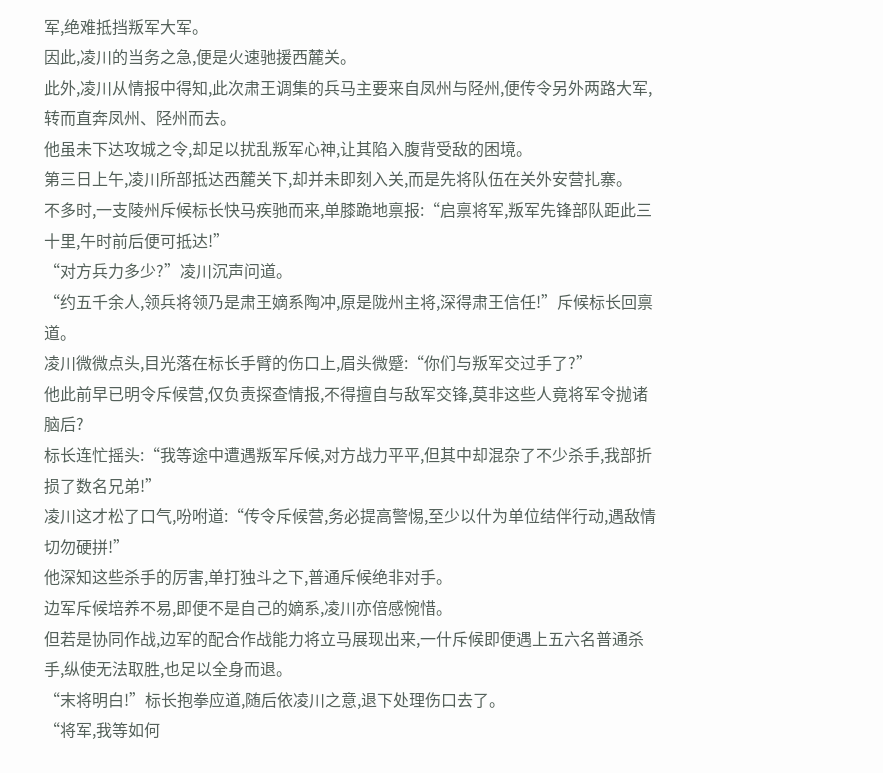军,绝难抵挡叛军大军。
因此,凌川的当务之急,便是火速驰援西麓关。
此外,凌川从情报中得知,此次肃王调集的兵马主要来自凤州与陉州,便传令另外两路大军,转而直奔凤州、陉州而去。
他虽未下达攻城之令,却足以扰乱叛军心神,让其陷入腹背受敌的困境。
第三日上午,凌川所部抵达西麓关下,却并未即刻入关,而是先将队伍在关外安营扎寨。
不多时,一支陵州斥候标长快马疾驰而来,单膝跪地禀报:“启禀将军,叛军先锋部队距此三十里,午时前后便可抵达!”
“对方兵力多少?”凌川沉声问道。
“约五千余人,领兵将领乃是肃王嫡系陶冲,原是陇州主将,深得肃王信任!”斥候标长回禀道。
凌川微微点头,目光落在标长手臂的伤口上,眉头微蹙:“你们与叛军交过手了?”
他此前早已明令斥候营,仅负责探查情报,不得擅自与敌军交锋,莫非这些人竟将军令抛诸脑后?
标长连忙摇头:“我等途中遭遇叛军斥候,对方战力平平,但其中却混杂了不少杀手,我部折损了数名兄弟!”
凌川这才松了口气,吩咐道:“传令斥候营,务必提高警惕,至少以什为单位结伴行动,遇敌情切勿硬拼!”
他深知这些杀手的厉害,单打独斗之下,普通斥候绝非对手。
边军斥候培养不易,即便不是自己的嫡系,凌川亦倍感惋惜。
但若是协同作战,边军的配合作战能力将立马展现出来,一什斥候即便遇上五六名普通杀手,纵使无法取胜,也足以全身而退。
“末将明白!”标长抱拳应道,随后依凌川之意,退下处理伤口去了。
“将军,我等如何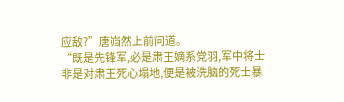应敌?”唐岿然上前问道。
“既是先锋军,必是肃王嫡系党羽,军中将士非是对肃王死心塌地,便是被洗脑的死士暴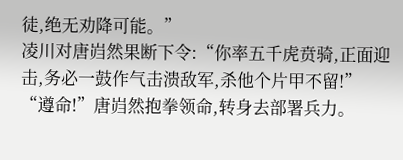徒,绝无劝降可能。”
凌川对唐岿然果断下令:“你率五千虎贲骑,正面迎击,务必一鼓作气击溃敌军,杀他个片甲不留!”
“遵命!”唐岿然抱拳领命,转身去部署兵力。